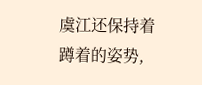虞江还保持着蹲着的姿势,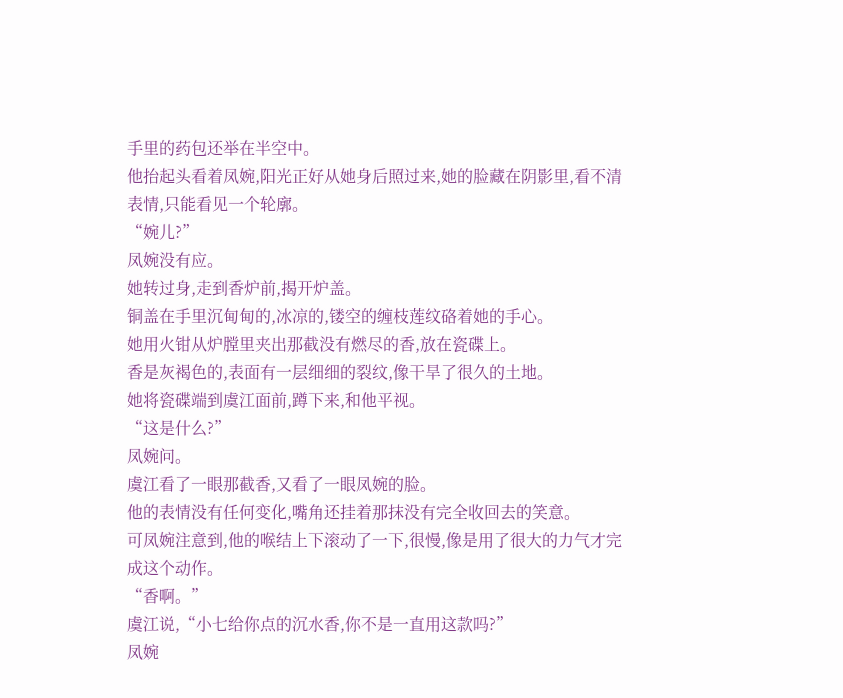手里的药包还举在半空中。
他抬起头看着凤婉,阳光正好从她身后照过来,她的脸藏在阴影里,看不清表情,只能看见一个轮廓。
“婉儿?”
凤婉没有应。
她转过身,走到香炉前,揭开炉盖。
铜盖在手里沉甸甸的,冰凉的,镂空的缠枝莲纹硌着她的手心。
她用火钳从炉膛里夹出那截没有燃尽的香,放在瓷碟上。
香是灰褐色的,表面有一层细细的裂纹,像干旱了很久的土地。
她将瓷碟端到虞江面前,蹲下来,和他平视。
“这是什么?”
凤婉问。
虞江看了一眼那截香,又看了一眼凤婉的脸。
他的表情没有任何变化,嘴角还挂着那抹没有完全收回去的笑意。
可凤婉注意到,他的喉结上下滚动了一下,很慢,像是用了很大的力气才完成这个动作。
“香啊。”
虞江说,“小七给你点的沉水香,你不是一直用这款吗?”
凤婉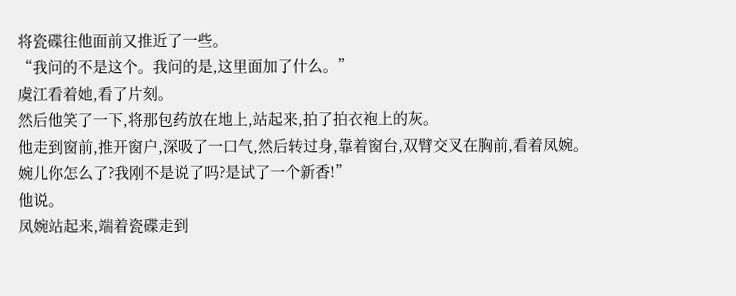将瓷碟往他面前又推近了一些。
“我问的不是这个。我问的是,这里面加了什么。”
虞江看着她,看了片刻。
然后他笑了一下,将那包药放在地上,站起来,拍了拍衣袍上的灰。
他走到窗前,推开窗户,深吸了一口气,然后转过身,靠着窗台,双臂交叉在胸前,看着凤婉。
婉儿你怎么了?我刚不是说了吗?是试了一个新香!”
他说。
凤婉站起来,端着瓷碟走到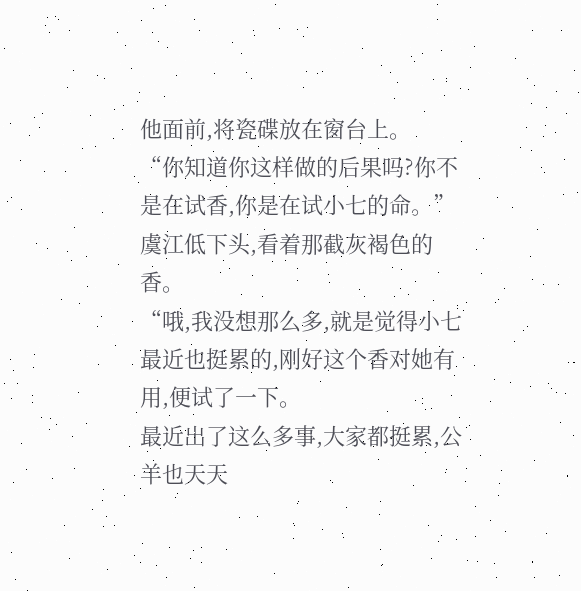他面前,将瓷碟放在窗台上。
“你知道你这样做的后果吗?你不是在试香,你是在试小七的命。”
虞江低下头,看着那截灰褐色的香。
“哦,我没想那么多,就是觉得小七最近也挺累的,刚好这个香对她有用,便试了一下。
最近出了这么多事,大家都挺累,公羊也天天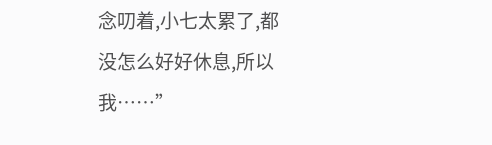念叨着,小七太累了,都没怎么好好休息,所以我……”